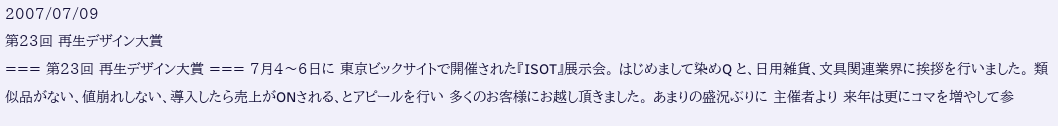2007/07/09
第23回 再生デザイン大賞
=== 第23回 再生デザイン大賞 === 7月4〜6日に 東京ビックサイトで開催された『ISOT』展示会。 はじめまして染めQ と、日用雑貨、文具関連業界に挨拶を行いました。 類似品がない、値崩れしない、導入したら売上がONされる、とアピールを行い 多くのお客様にお越し頂きました。 あまりの盛況ぶりに 主催者より 来年は更にコマを増やして参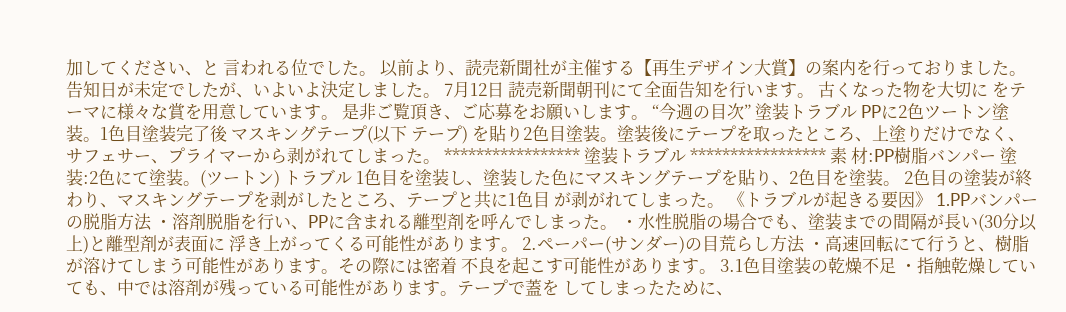加してください、と 言われる位でした。 以前より、読売新聞社が主催する【再生デザイン大賞】の案内を行っておりました。 告知日が未定でしたが、いよいよ決定しました。 7月12日 読売新聞朝刊にて全面告知を行います。 古くなった物を大切に をテーマに様々な賞を用意しています。 是非ご覧頂き、ご応募をお願いします。 “今週の目次” 塗装トラブル PPに2色ツートン塗装。1色目塗装完了後 マスキングテープ(以下 テープ) を貼り2色目塗装。塗装後にテープを取ったところ、上塗りだけでなく、 サフェサー、プライマーから剥がれてしまった。 ***************** 塗装トラブル ***************** 素 材:PP樹脂バンパー 塗 装:2色にて塗装。(ツートン) トラブル 1色目を塗装し、塗装した色にマスキングテープを貼り、2色目を塗装。 2色目の塗装が終わり、マスキングテープを剥がしたところ、テープと共に1色目 が剥がれてしまった。 《トラブルが起きる要因》 1.PPバンパーの脱脂方法 ・溶剤脱脂を行い、PPに含まれる離型剤を呼んでしまった。 ・水性脱脂の場合でも、塗装までの間隔が長い(30分以上)と離型剤が表面に 浮き上がってくる可能性があります。 2.ペーパー(サンダー)の目荒らし方法 ・高速回転にて行うと、樹脂が溶けてしまう可能性があります。その際には密着 不良を起こす可能性があります。 3.1色目塗装の乾燥不足 ・指触乾燥していても、中では溶剤が残っている可能性があります。テープで蓋を してしまったために、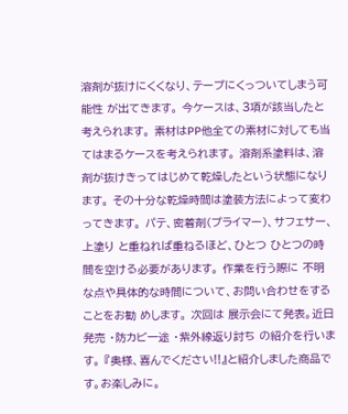溶剤が抜けにくくなり、テープにくっついてしまう可能性 が出てきます。 今ケースは、3項が該当したと考えられます。 素材はPP他全ての素材に対しても当てはまるケースを考えられます。 溶剤系塗料は、溶剤が抜けきってはじめて乾燥したという状態になります。 その十分な乾燥時間は塗装方法によって変わってきます。 パテ、密着剤(プライマー)、サフェサー、上塗り と重ねれば重ねるほど、ひとつ ひとつの時間を空ける必要があります。 作業を行う際に 不明な点や具体的な時間について、お問い合わせをすることをお勧 めします。 次回は 展示会にて発表。近日発売 ・防カビ一途 ・紫外線返り討ち の紹介を行います。 『奥様、喜んでください!!』と紹介しました商品です。お楽しみに。